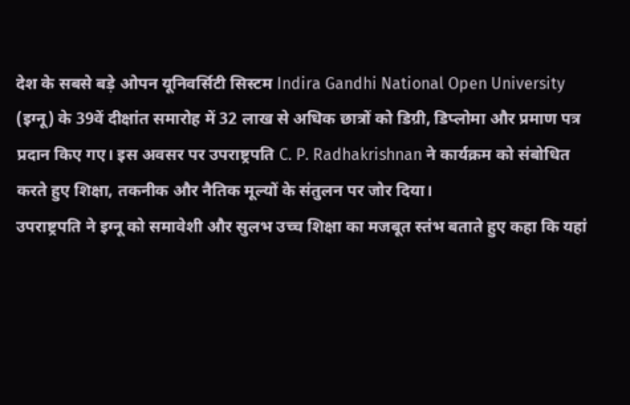देश के सबसे बड़े ओपन यूनिवर्सिटी सिस्टम Indira Gandhi National Open University (इग्नू) के 39वें दीक्षांत समारोह में 32 लाख से अधिक छात्रों को डिग्री, डिप्लोमा और प्रमाण पत्र प्रदान किए गए। इस अवसर पर उपराष्ट्रपति C. P. Radhakrishnan ने कार्यक्रम को संबोधित करते हुए शिक्षा, तकनीक और नैतिक मूल्यों के संतुलन पर जोर दिया।
उपराष्ट्रपति ने इग्नू को समावेशी और सुलभ उच्च शिक्षा का मजबूत स्तंभ बताते हुए कहा कि यहां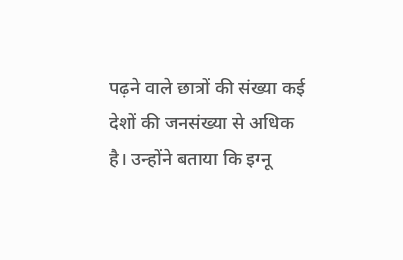पढ़ने वाले छात्रों की संख्या कई देशों की जनसंख्या से अधिक है। उन्होंने बताया कि इग्नू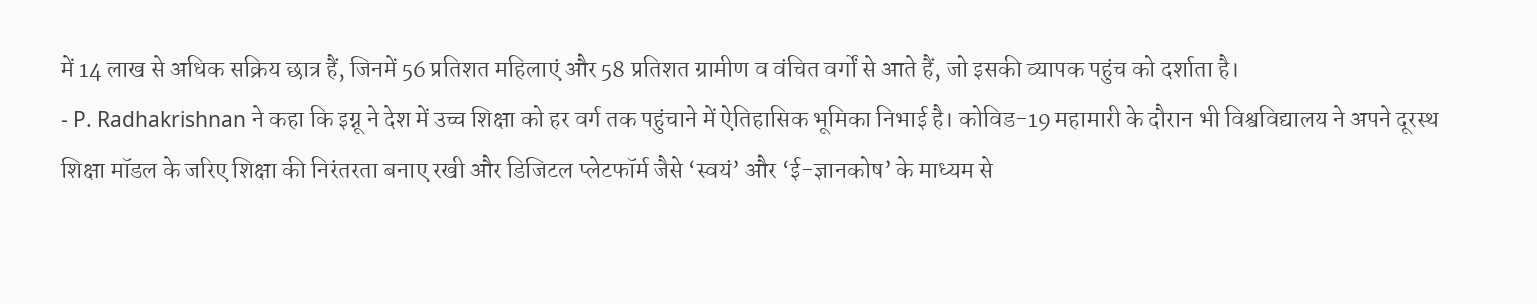में 14 लाख से अधिक सक्रिय छात्र हैं, जिनमें 56 प्रतिशत महिलाएं और 58 प्रतिशत ग्रामीण व वंचित वर्गों से आते हैं, जो इसकी व्यापक पहुंच को दर्शाता है।
- P. Radhakrishnan ने कहा कि इग्नू ने देश में उच्च शिक्षा को हर वर्ग तक पहुंचाने में ऐतिहासिक भूमिका निभाई है। कोविड-19 महामारी के दौरान भी विश्वविद्यालय ने अपने दूरस्थ शिक्षा मॉडल के जरिए शिक्षा की निरंतरता बनाए रखी और डिजिटल प्लेटफॉर्म जैसे ‘स्वयं’ और ‘ई-ज्ञानकोष’ के माध्यम से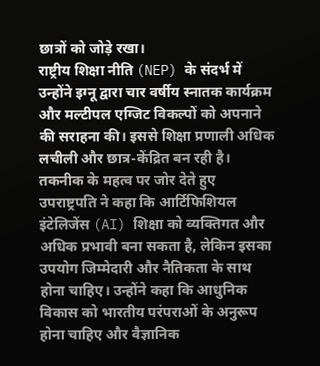छात्रों को जोड़े रखा।
राष्ट्रीय शिक्षा नीति (NEP) के संदर्भ में उन्होंने इग्नू द्वारा चार वर्षीय स्नातक कार्यक्रम और मल्टीपल एग्जिट विकल्पों को अपनाने की सराहना की। इससे शिक्षा प्रणाली अधिक लचीली और छात्र-केंद्रित बन रही है।
तकनीक के महत्व पर जोर देते हुए उपराष्ट्रपति ने कहा कि आर्टिफिशियल इंटेलिजेंस (AI) शिक्षा को व्यक्तिगत और अधिक प्रभावी बना सकता है, लेकिन इसका उपयोग जिम्मेदारी और नैतिकता के साथ होना चाहिए। उन्होंने कहा कि आधुनिक विकास को भारतीय परंपराओं के अनुरूप होना चाहिए और वैज्ञानिक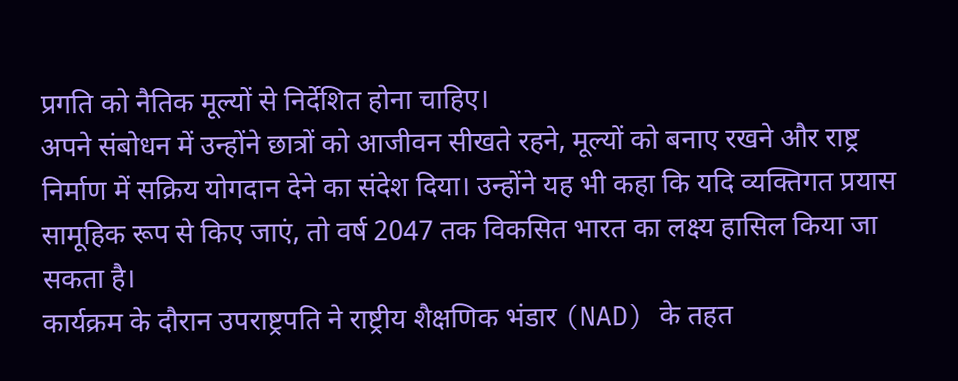प्रगति को नैतिक मूल्यों से निर्देशित होना चाहिए।
अपने संबोधन में उन्होंने छात्रों को आजीवन सीखते रहने, मूल्यों को बनाए रखने और राष्ट्र निर्माण में सक्रिय योगदान देने का संदेश दिया। उन्होंने यह भी कहा कि यदि व्यक्तिगत प्रयास सामूहिक रूप से किए जाएं, तो वर्ष 2047 तक विकसित भारत का लक्ष्य हासिल किया जा सकता है।
कार्यक्रम के दौरान उपराष्ट्रपति ने राष्ट्रीय शैक्षणिक भंडार (NAD) के तहत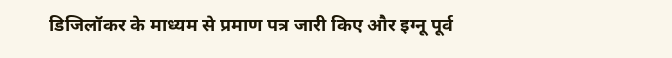डिजिलॉकर के माध्यम से प्रमाण पत्र जारी किए और इग्नू पूर्व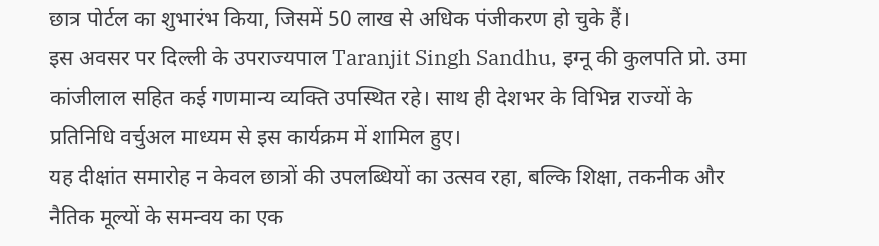छात्र पोर्टल का शुभारंभ किया, जिसमें 50 लाख से अधिक पंजीकरण हो चुके हैं।
इस अवसर पर दिल्ली के उपराज्यपाल Taranjit Singh Sandhu, इग्नू की कुलपति प्रो. उमा कांजीलाल सहित कई गणमान्य व्यक्ति उपस्थित रहे। साथ ही देशभर के विभिन्न राज्यों के प्रतिनिधि वर्चुअल माध्यम से इस कार्यक्रम में शामिल हुए।
यह दीक्षांत समारोह न केवल छात्रों की उपलब्धियों का उत्सव रहा, बल्कि शिक्षा, तकनीक और नैतिक मूल्यों के समन्वय का एक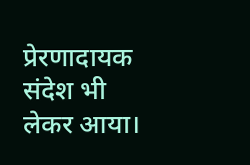प्रेरणादायक संदेश भी लेकर आया।